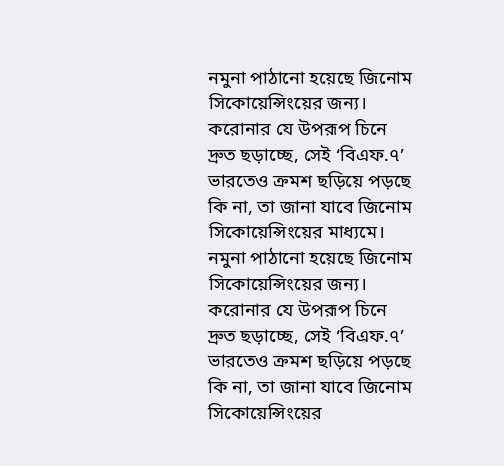নমুনা পাঠানো হয়েছে জিনোম সিকোয়েন্সিংয়ের জন্য। করোনার যে উপরূপ চিনে দ্রুত ছড়াচ্ছে, সেই ‘বিএফ.৭’ ভারতেও ক্রমশ ছড়িয়ে পড়ছে কি না, তা জানা যাবে জিনোম সিকোয়েন্সিংয়ের মাধ্যমে।
নমুনা পাঠানো হয়েছে জিনোম সিকোয়েন্সিংয়ের জন্য। করোনার যে উপরূপ চিনে দ্রুত ছড়াচ্ছে, সেই ‘বিএফ.৭’ ভারতেও ক্রমশ ছড়িয়ে পড়ছে কি না, তা জানা যাবে জিনোম সিকোয়েন্সিংয়ের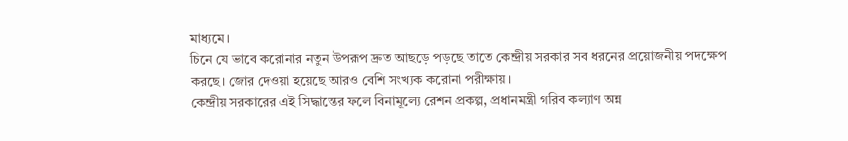মাধ্যমে।
চিনে যে ভাবে করোনার নতুন উপরূপ দ্রুত আছড়ে পড়ছে তাতে কেন্দ্রীয় সরকার সব ধরনের প্রয়োজনীয় পদক্ষেপ করছে। জোর দেওয়া হয়েছে আরও বেশি সংখ্যক করোনা পরীক্ষায়।
কেন্দ্রীয় সরকারের এই সিদ্ধান্তের ফলে বিনামূল্যে রেশন প্রকল্প, প্রধানমন্ত্রী গরিব কল্যাণ অন্ন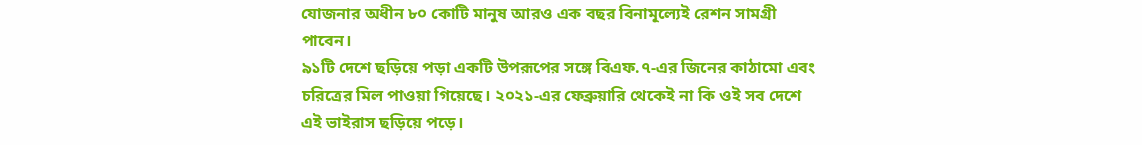যোজনার অধীন ৮০ কোটি মানুষ আরও এক বছর বিনামূল্যেই রেশন সামগ্রী পাবেন।
৯১টি দেশে ছড়িয়ে পড়া একটি উপরূপের সঙ্গে বিএফ.৭-এর জিনের কাঠামো এবং চরিত্রের মিল পাওয়া গিয়েছে। ২০২১-এর ফেব্রুয়ারি থেকেই না কি ওই সব দেশে এই ভাইরাস ছড়িয়ে পড়ে।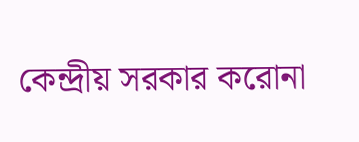কেন্দ্রীয় সরকার করোনা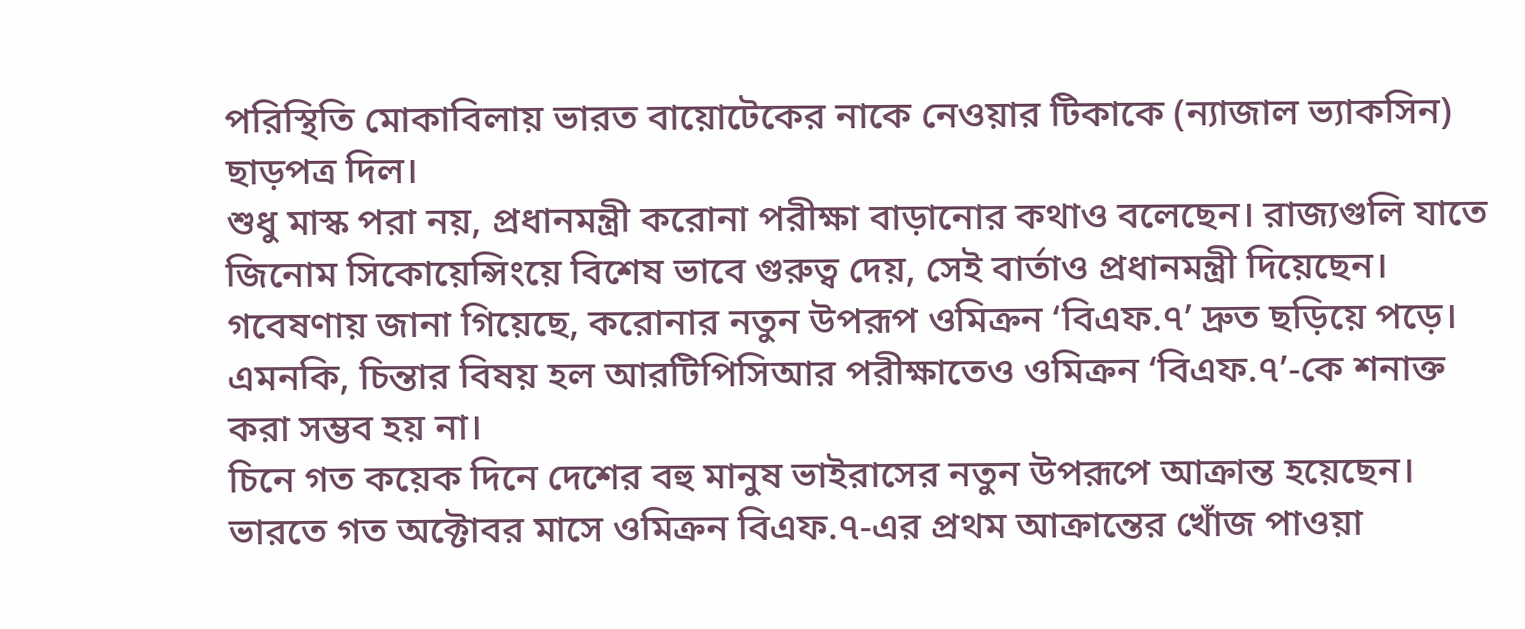পরিস্থিতি মোকাবিলায় ভারত বায়োটেকের নাকে নেওয়ার টিকাকে (ন্যাজাল ভ্যাকসিন) ছাড়পত্র দিল।
শুধু মাস্ক পরা নয়, প্রধানমন্ত্রী করোনা পরীক্ষা বাড়ানোর কথাও বলেছেন। রাজ্যগুলি যাতে জিনোম সিকোয়েন্সিংয়ে বিশেষ ভাবে গুরুত্ব দেয়, সেই বার্তাও প্রধানমন্ত্রী দিয়েছেন।
গবেষণায় জানা গিয়েছে, করোনার নতুন উপরূপ ওমিক্রন ‘বিএফ.৭’ দ্রুত ছড়িয়ে পড়ে। এমনকি, চিন্তার বিষয় হল আরটিপিসিআর পরীক্ষাতেও ওমিক্রন ‘বিএফ.৭’-কে শনাক্ত করা সম্ভব হয় না।
চিনে গত কয়েক দিনে দেশের বহু মানুষ ভাইরাসের নতুন উপরূপে আক্রান্ত হয়েছেন। ভারতে গত অক্টোবর মাসে ওমিক্রন বিএফ.৭-এর প্রথম আক্রান্তের খোঁজ পাওয়া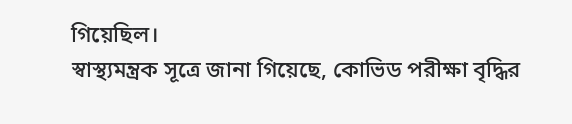গিয়েছিল।
স্বাস্থ্যমন্ত্রক সূত্রে জানা গিয়েছে, কোভিড পরীক্ষা বৃদ্ধির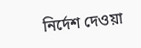নির্দেশ দেওয়া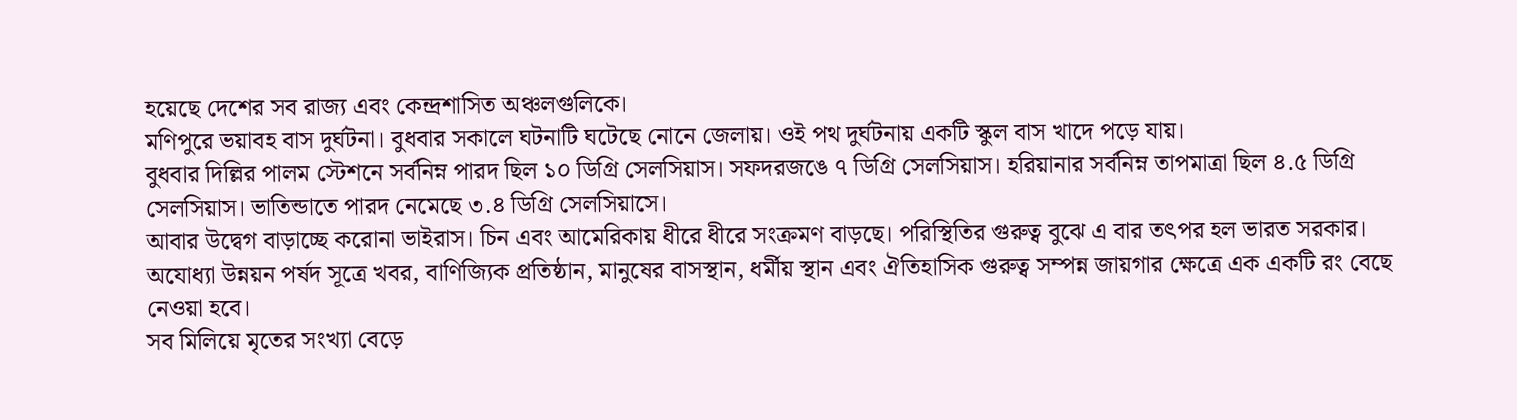হয়েছে দেশের সব রাজ্য এবং কেন্দ্রশাসিত অঞ্চলগুলিকে।
মণিপুরে ভয়াবহ বাস দুর্ঘটনা। বুধবার সকালে ঘটনাটি ঘটেছে নোনে জেলায়। ওই পথ দুর্ঘটনায় একটি স্কুল বাস খাদে পড়ে যায়।
বুধবার দিল্লির পালম স্টেশনে সর্বনিম্ন পারদ ছিল ১০ ডিগ্রি সেলসিয়াস। সফদরজঙে ৭ ডিগ্রি সেলসিয়াস। হরিয়ানার সর্বনিম্ন তাপমাত্রা ছিল ৪.৫ ডিগ্রি সেলসিয়াস। ভাতিন্ডাতে পারদ নেমেছে ৩.৪ ডিগ্রি সেলসিয়াসে।
আবার উদ্বেগ বাড়াচ্ছে করোনা ভাইরাস। চিন এবং আমেরিকায় ধীরে ধীরে সংক্রমণ বাড়ছে। পরিস্থিতির গুরুত্ব বুঝে এ বার তৎপর হল ভারত সরকার।
অযোধ্যা উন্নয়ন পর্ষদ সূত্রে খবর, বাণিজ্যিক প্রতিষ্ঠান, মানুষের বাসস্থান, ধর্মীয় স্থান এবং ঐতিহাসিক গুরুত্ব সম্পন্ন জায়গার ক্ষেত্রে এক একটি রং বেছে নেওয়া হবে।
সব মিলিয়ে মৃতের সংখ্যা বেড়ে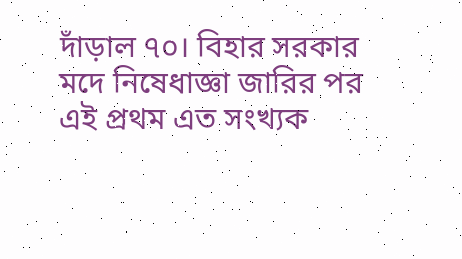দাঁড়াল ৭০। বিহার সরকার মদে নিষেধাজ্ঞা জারির পর এই প্রথম এত সংখ্যক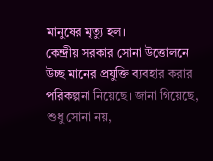মানুষের মৃত্যু হল।
কেন্দ্রীয় সরকার সোনা উত্তোলনে উচ্ছ মানের প্রযুক্তি ব্যবহার করার পরিকল্পনা নিয়েছে। জানা গিয়েছে, শুধু সোনা নয়,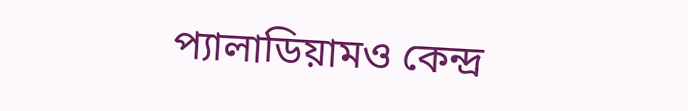প্যালাডিয়ামও কেন্দ্র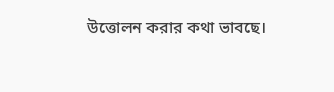উত্তোলন করার কথা ভাবছে।